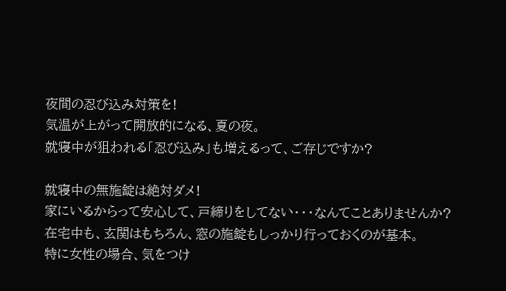夜間の忍び込み対策を!
気温が上がって開放的になる、夏の夜。
就寝中が狙われる「忍び込み」も増えるって、ご存じですか?

就寝中の無施錠は絶対ダメ!
家にいるからって安心して、戸締りをしてない・・・なんてことありませんか?
在宅中も、玄関はもちろん、窓の施錠もしっかり行っておくのが基本。
特に女性の場合、気をつけ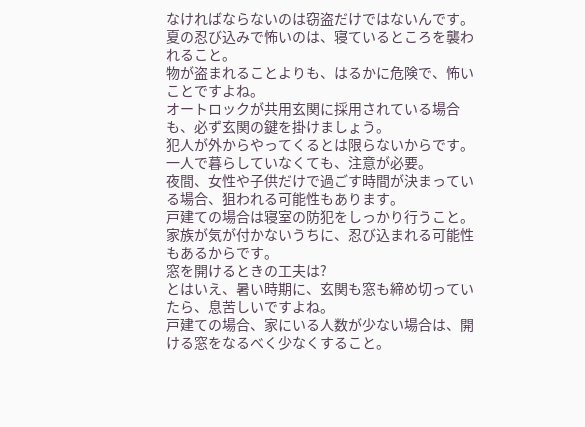なければならないのは窃盗だけではないんです。
夏の忍び込みで怖いのは、寝ているところを襲われること。
物が盗まれることよりも、はるかに危険で、怖いことですよね。
オートロックが共用玄関に採用されている場合も、必ず玄関の鍵を掛けましょう。
犯人が外からやってくるとは限らないからです。
一人で暮らしていなくても、注意が必要。
夜間、女性や子供だけで過ごす時間が決まっている場合、狙われる可能性もあります。
戸建ての場合は寝室の防犯をしっかり行うこと。
家族が気が付かないうちに、忍び込まれる可能性もあるからです。
窓を開けるときの工夫は?
とはいえ、暑い時期に、玄関も窓も締め切っていたら、息苦しいですよね。
戸建ての場合、家にいる人数が少ない場合は、開ける窓をなるべく少なくすること。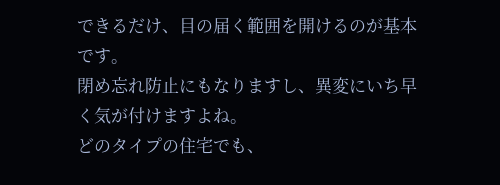できるだけ、目の届く範囲を開けるのが基本です。
閉め忘れ防止にもなりますし、異変にいち早く気が付けますよね。
どのタイプの住宅でも、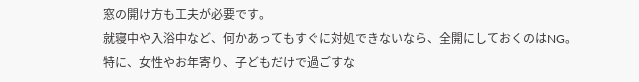窓の開け方も工夫が必要です。
就寝中や入浴中など、何かあってもすぐに対処できないなら、全開にしておくのはNG。
特に、女性やお年寄り、子どもだけで過ごすな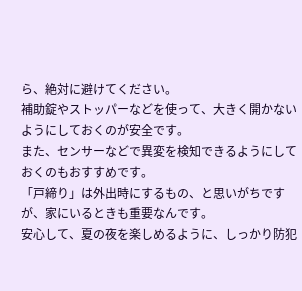ら、絶対に避けてください。
補助錠やストッパーなどを使って、大きく開かないようにしておくのが安全です。
また、センサーなどで異変を検知できるようにしておくのもおすすめです。
「戸締り」は外出時にするもの、と思いがちですが、家にいるときも重要なんです。
安心して、夏の夜を楽しめるように、しっかり防犯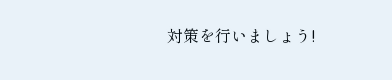対策を行いましょう!